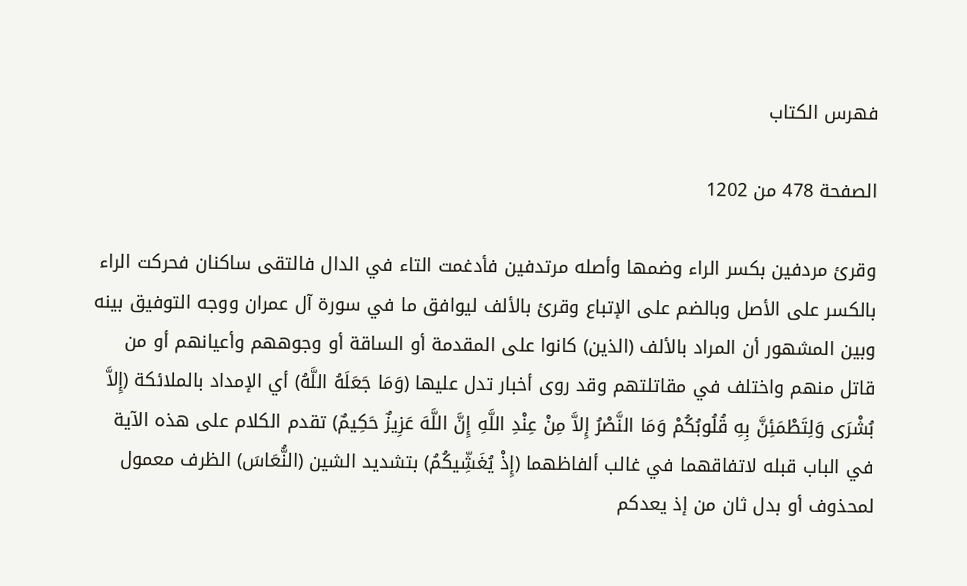فهرس الكتاب

الصفحة 478 من 1202

وقرئ مردفين بكسر الراء وضمها وأصله مرتدفين فأدغمت التاء في الدال فالتقى ساكنان فحركت الراء بالكسر على الأصل وبالضم على الإتباع وقرئ بالألف ليوافق ما في سورة آل عمران ووجه التوفيق بينه وبين المشهور أن المراد بالألف (الذين) كانوا على المقدمة أو الساقة أو وجوههم وأعيانهم أو من قاتل منهم واختلف في مقاتلتهم وقد روى أخبار تدل عليها (وَمَا جَعَلَهُ اللَّهُ) أي الإمداد بالملائكة (إِلاَّ بُشْرَى وَلِتَطْمَئِنَّ بِهِ قُلُوبُكُمْ وَمَا النَّصْرُ إِلاَّ مِنْ عِنْدِ اللَّهِ إِنَّ اللَّهَ عَزِيزٌ حَكِيمٌ) تقدم الكلام على هذه الآية في الباب قبله لاتفاقهما في غالب ألفاظهما (إِذْ يُغَشِّيكُمُ) بتشديد الشين (النُّعَاسَ) الظرف معمول لمحذوف أو بدل ثان من إذ يعدكم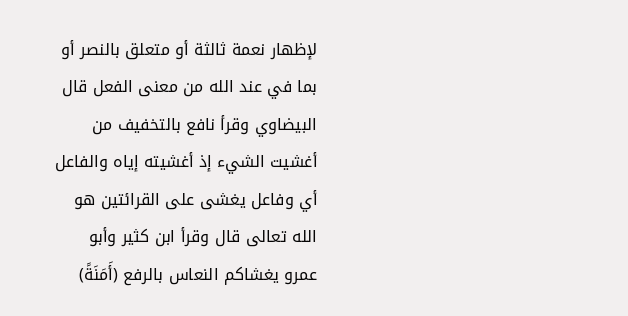لإظهار نعمة ثالثة أو متعلق بالنصر أو بما في عند الله من معنى الفعل قال البيضاوي وقرأ نافع بالتخفيف من أغشيت الشيء إذ أغشيته إياه والفاعل أي وفاعل يغشى على القرائتين هو الله تعالى قال وقرأ ابن كثير وأبو عمرو يغشاكم النعاس بالرفع (أَمَنَةً)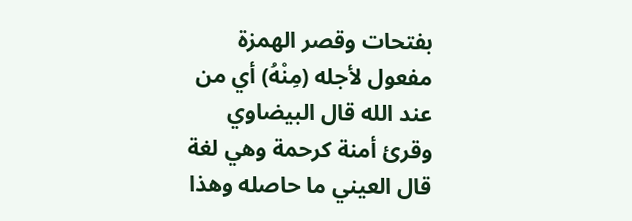بفتحات وقصر الهمزة مفعول لأجله (مِنْهُ) أي من عند الله قال البيضاوي وقرئ أمنة كرحمة وهي لغة قال العيني ما حاصله وهذا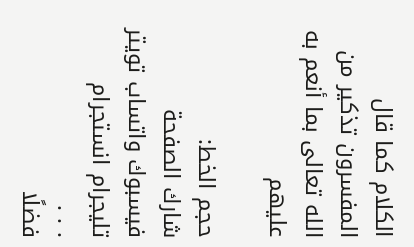الكلام كما قال المفسرون تذكير من الله تعالى بما أنعم به عليهم

حجم الخط:
شارك الصفحة
فيسبوك واتساب تويتر تليجرام انستجرام
. . .
فضلًا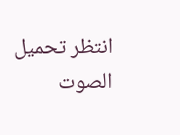انتظر تحميل الصوت